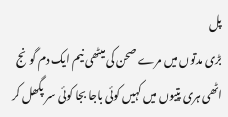پل
بڑی مدتوں میں مرے صحن کی میٹھی نیم ایک دم گونج اٹھی ہری پتیوں میں کہیں کوئی باجا بجا کوئی سر پگھل کر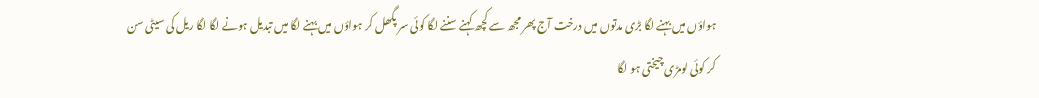ہواؤں میں بہنے لگا بڑی مدتوں میں درخت آج پھر مجھ سے کچھ کہنے سننے لگا کوئی سر پگھل کر ہواؤں میں بہنے لگا میں تبدیل ہونے لگا لگا ریل کی سیٹی سن کر کوئی لومڑی چیختی ہو لگا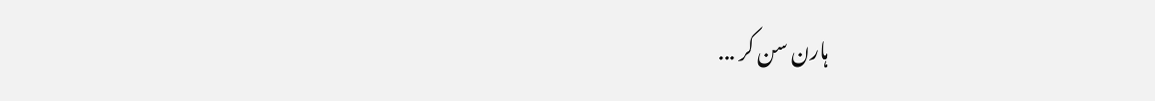ہارن سن کر ...